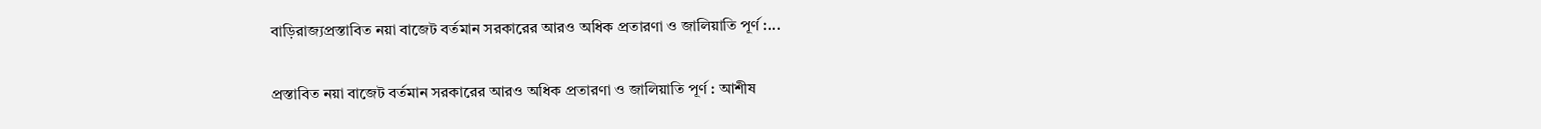বাড়িরাজ্যপ্রস্তাবিত নয়া বাজেট বর্তমান সরকারের আরও অধিক প্রতারণা ও জালিয়াতি পূর্ণ :...

প্রস্তাবিত নয়া বাজেট বর্তমান সরকারের আরও অধিক প্রতারণা ও জালিয়াতি পূর্ণ : আশীষ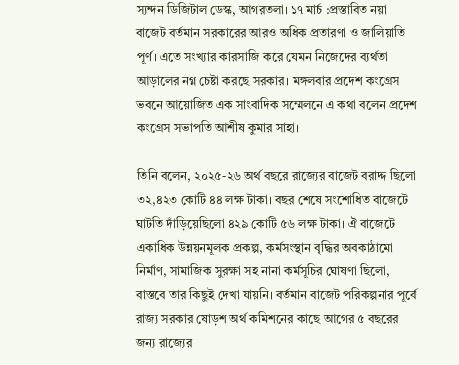স্যন্দন ডিজিটাল ডেস্ক, আগরতলা। ১৭ মার্চ :প্রস্তাবিত নয়া বাজেট বর্তমান সরকারের আরও অধিক প্রতারণা ও জালিয়াতি পূর্ণ। এতে সংখ্যার কারসাজি করে যেমন নিজেদের ব্যর্থতা আড়ালের নগ্ন চেষ্টা করছে সরকার। মঙ্গলবার প্রদেশ কংগ্রেস ভবনে আয়োজিত এক সাংবাদিক সম্মেলনে এ কথা বলেন প্রদেশ কংগ্রেস সভাপতি আশীষ কুমার সাহা।

তিনি বলেন, ২০২৫-২৬ অর্থ বছরে রাজ্যের বাজেট বরাদ্দ ছিলো ৩২,৪২৩ কোটি ৪৪ লক্ষ টাকা। বছর শেষে সংশোধিত বাজেটে ঘাটতি দাঁড়িয়েছিলো ৪২৯ কোটি ৫৬ লক্ষ টাকা। ঐ বাজেটে একাধিক উন্নয়নমূলক প্রকল্প, কর্মসংস্থান বৃদ্ধির অবকাঠামো নির্মাণ, সামাজিক সুরক্ষা সহ নানা কর্মসূচির ঘোষণা ছিলো, বাস্তবে তার কিছুই দেখা যায়নি। বর্তমান বাজেট পরিকল্পনার পূর্বে রাজ্য সরকার ষোড়শ অর্থ কমিশনের কাছে আগের ৫ বছরের জন্য রাজ্যের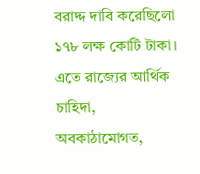বরাদ্দ দাবি করেছিলো ১৭৮ লক্ষ কোটি টাকা। এতে রাজ্যের আর্থিক চাহিদা, অবকাঠামোগত,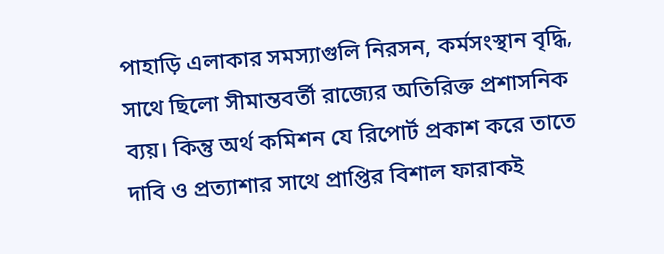পাহাড়ি এলাকার সমস্যাগুলি নিরসন, কর্মসংস্থান বৃদ্ধি, সাথে ছিলো সীমান্তবর্তী রাজ্যের অতিরিক্ত প্রশাসনিক ব্যয়। কিন্তু অর্থ কমিশন যে রিপোর্ট প্রকাশ করে তাতে দাবি ও প্রত্যাশার সাথে প্রাপ্তির বিশাল ফারাকই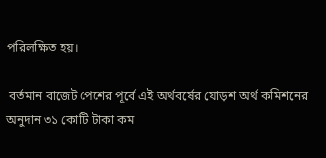পরিলক্ষিত হয়।

 বর্তমান বাজেট পেশের পূর্বে এই অর্থবর্ষের যোড়শ অর্থ কমিশনের অনুদান ৩১ কোটি টাকা কম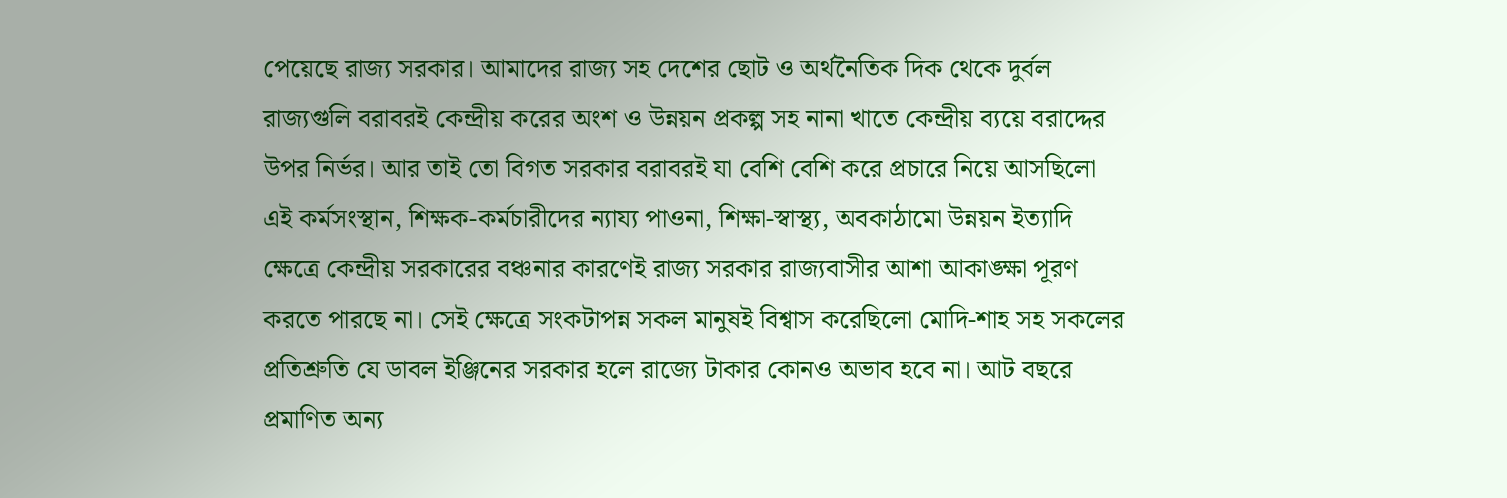পেয়েছে রাজ্য সরকার। আমাদের রাজ্য সহ দেশের ছোট ও অর্থনৈতিক দিক থেকে দুর্বল রাজ্যগুলি বরাবরই কেন্দ্রীয় করের অংশ ও উন্নয়ন প্রকল্প সহ নানা খাতে কেন্দ্রীয় ব্যয়ে বরাদ্দের উপর নির্ভর। আর তাই তো বিগত সরকার বরাবরই যা বেশি বেশি করে প্রচারে নিয়ে আসছিলো এই কর্মসংস্থান, শিক্ষক-কর্মচারীদের ন্যায্য পাওনা, শিক্ষা-স্বাস্থ্য, অবকাঠামো উন্নয়ন ইত্যাদি ক্ষেত্রে কেন্দ্রীয় সরকারের বঞ্চনার কারণেই রাজ্য সরকার রাজ্যবাসীর আশা আকাঙ্ক্ষা পূরণ করতে পারছে না। সেই ক্ষেত্রে সংকটাপন্ন সকল মানুষই বিশ্বাস করেছিলো মোদি-শাহ সহ সকলের প্রতিশ্রুতি যে ডাবল ইঞ্জিনের সরকার হলে রাজ্যে টাকার কোনও অভাব হবে না। আট বছরে প্রমাণিত অন্য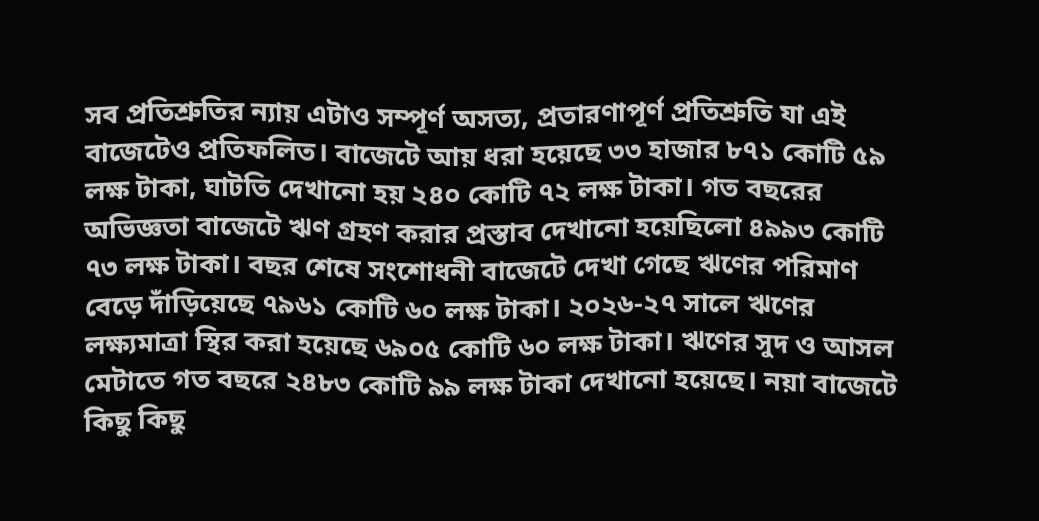সব প্রতিশ্রুতির ন্যায় এটাও সম্পূর্ণ অসত্য, প্রতারণাপূর্ণ প্রতিশ্রুতি যা এই বাজেটেও প্রতিফলিত। বাজেটে আয় ধরা হয়েছে ৩৩ হাজার ৮৭১ কোটি ৫৯ লক্ষ টাকা, ঘাটতি দেখানো হয় ২৪০ কোটি ৭২ লক্ষ টাকা। গত বছরের অভিজ্ঞতা বাজেটে ঋণ গ্রহণ করার প্রস্তাব দেখানো হয়েছিলো ৪৯৯৩ কোটি ৭৩ লক্ষ টাকা। বছর শেষে সংশোধনী বাজেটে দেখা গেছে ঋণের পরিমাণ বেড়ে দাঁড়িয়েছে ৭৯৬১ কোটি ৬০ লক্ষ টাকা। ২০২৬-২৭ সালে ঋণের লক্ষ্যমাত্রা স্থির করা হয়েছে ৬৯০৫ কোটি ৬০ লক্ষ টাকা। ঋণের সুদ ও আসল মেটাতে গত বছরে ২৪৮৩ কোটি ৯৯ লক্ষ টাকা দেখানো হয়েছে। নয়া বাজেটে কিছু কিছু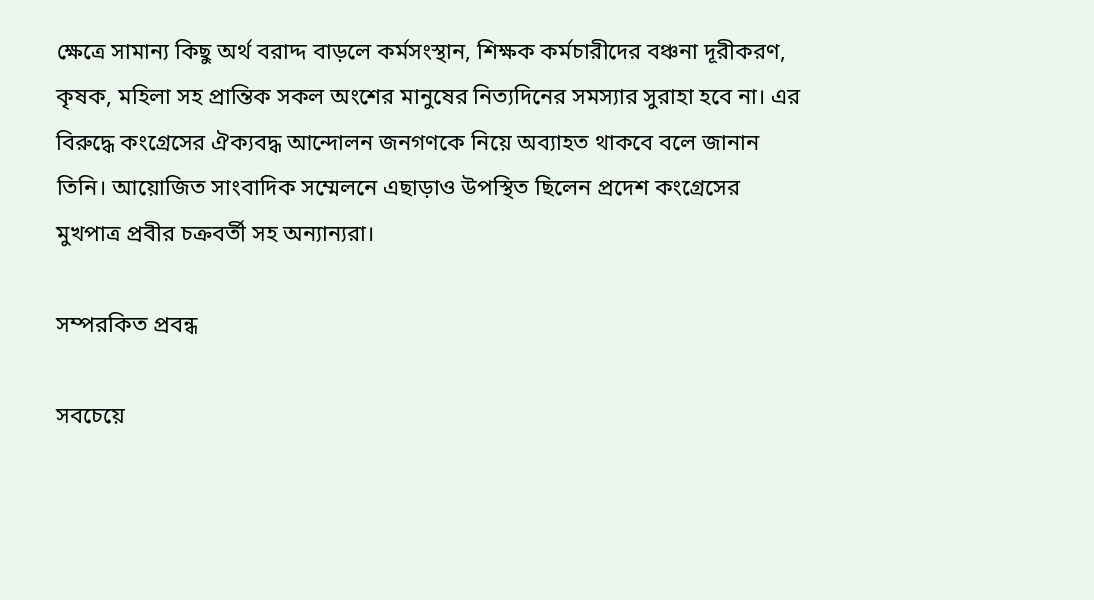ক্ষেত্রে সামান্য কিছু অর্থ বরাদ্দ বাড়লে কর্মসংস্থান, শিক্ষক কর্মচারীদের বঞ্চনা দূরীকরণ, কৃষক, মহিলা সহ প্রান্তিক সকল অংশের মানুষের নিত্যদিনের সমস্যার সুরাহা হবে না। এর বিরুদ্ধে কংগ্রেসের ঐক্যবদ্ধ আন্দোলন জনগণকে নিয়ে অব্যাহত থাকবে বলে জানান তিনি। আয়োজিত সাংবাদিক সম্মেলনে এছাড়াও উপস্থিত ছিলেন প্রদেশ কংগ্রেসের মুখপাত্র প্রবীর চক্রবর্তী সহ অন্যান্যরা।

সম্পরকিত প্রবন্ধ

সবচেয়ে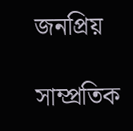জনপ্রিয়

সাম্প্রতিক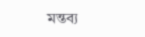মন্তব্য